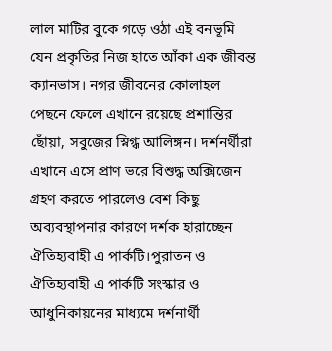লাল মাটির বুকে গড়ে ওঠা এই বনভূমি যেন প্রকৃতির নিজ হাতে আঁকা এক জীবন্ত ক্যানভাস। নগর জীবনের কোলাহল পেছনে ফেলে এখানে রয়েছে প্রশান্তির ছোঁয়া, সবুজের স্নিগ্ধ আলিঙ্গন। দর্শনর্থীরা এখানে এসে প্রাণ ভরে বিশুদ্ধ অক্সিজেন গ্রহণ করতে পারলেও বেশ কিছু অব্যবস্থাপনার কারণে দর্শক হারাচ্ছেন ঐতিহ্যবাহী এ পার্কটি।পুরাতন ও ঐতিহ্যবাহী এ পার্কটি সংস্কার ও আধুনিকায়নের মাধ্যমে দর্শনার্থী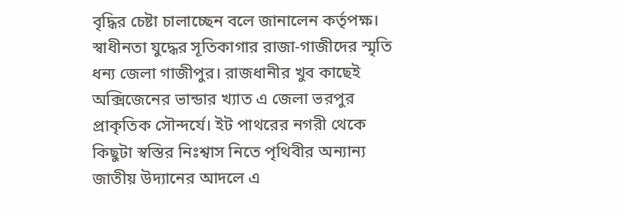বৃদ্ধির চেষ্টা চালাচ্ছেন বলে জানালেন কর্তৃপক্ষ।
স্বাধীনতা যুদ্ধের সূতিকাগার রাজা-গাজীদের স্মৃতি ধন্য জেলা গাজীপুর। রাজধানীর খুব কাছেই অক্সিজেনের ভান্ডার খ্যাত এ জেলা ভরপুর প্রাকৃতিক সৌন্দর্যে। ইট পাথরের নগরী থেকে কিছুটা স্বস্তির নিঃশ্বাস নিতে পৃথিবীর অন্যান্য জাতীয় উদ্যানের আদলে এ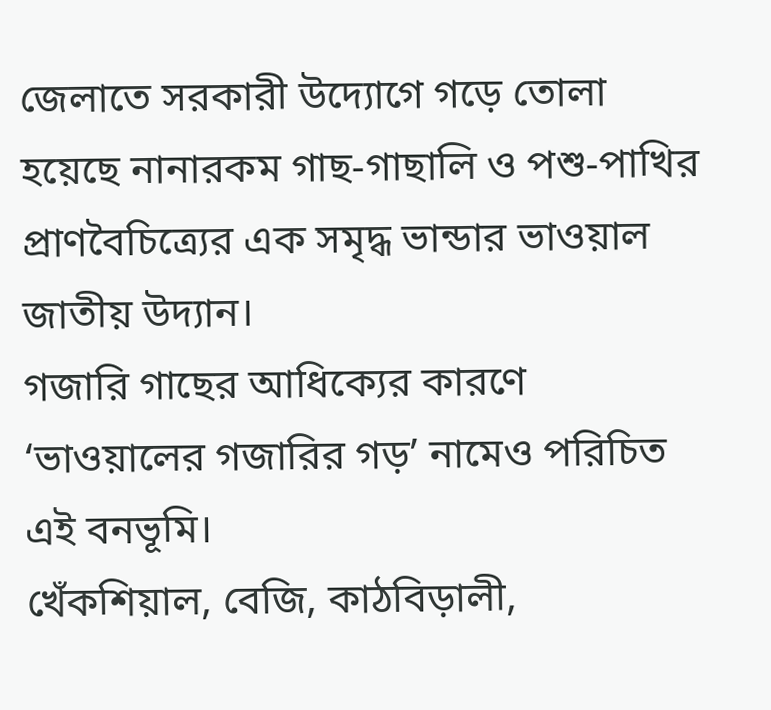জেলাতে সরকারী উদ্যোগে গড়ে তোলা হয়েছে নানারকম গাছ-গাছালি ও পশু-পাখির প্রাণবৈচিত্র্যের এক সমৃদ্ধ ভান্ডার ভাওয়াল জাতীয় উদ্যান।
গজারি গাছের আধিক্যের কারণে ‘ভাওয়ালের গজারির গড়’ নামেও পরিচিত এই বনভূমি।
খেঁকশিয়াল, বেজি, কাঠবিড়ালী,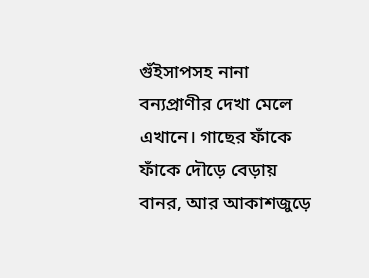গুঁইসাপসহ নানা বন্যপ্রাণীর দেখা মেলে এখানে। গাছের ফাঁকে ফাঁকে দৌড়ে বেড়ায় বানর, আর আকাশজুড়ে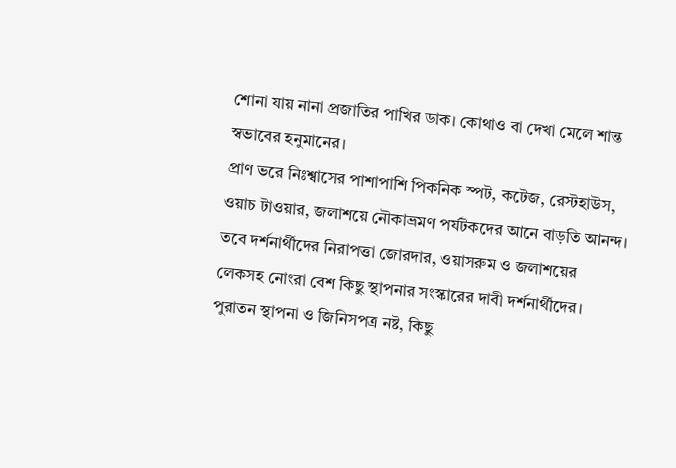শোনা যায় নানা প্রজাতির পাখির ডাক। কোথাও বা দেখা মেলে শান্ত স্বভাবের হনুমানের।
প্রাণ ভরে নিঃশ্বাসের পাশাপাশি পিকনিক স্পট, কটেজ, রেস্টহাউস, ওয়াচ টাওয়ার, জলাশয়ে নৌকাভ্রমণ পর্যটকদের আনে বাড়তি আনন্দ।
তবে দর্শনার্থীদের নিরাপত্তা জোরদার, ওয়াসরুম ও জলাশয়ের লেকসহ নোংরা বেশ কিছু স্থাপনার সংস্কারের দাবী দর্শনার্থীদের।
পুরাতন স্থাপনা ও জিনিসপত্র নষ্ট, কিছু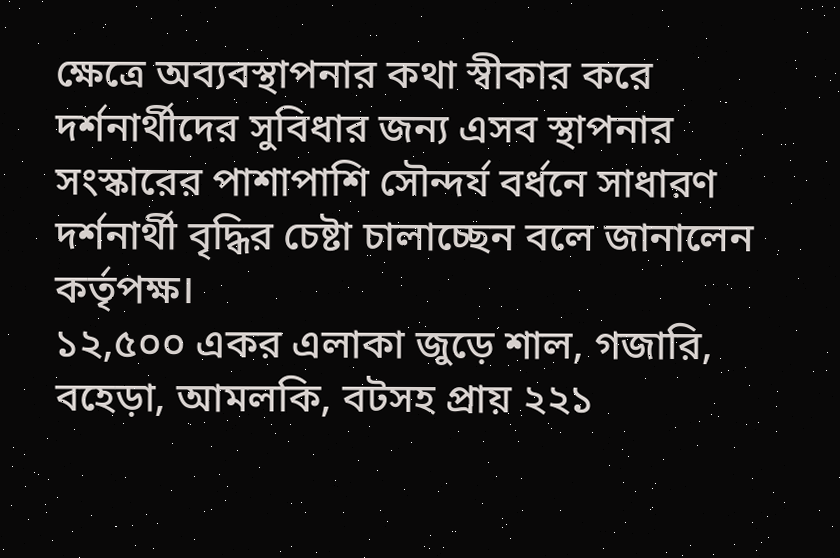ক্ষেত্রে অব্যবস্থাপনার কথা স্বীকার করে দর্শনার্থীদের সুবিধার জন্য এসব স্থাপনার সংস্কারের পাশাপাশি সৌন্দর্য বর্ধনে সাধারণ দর্শনার্থী বৃদ্ধির চেষ্টা চালাচ্ছেন বলে জানালেন কর্তৃপক্ষ।
১২,৫০০ একর এলাকা জুড়ে শাল, গজারি, বহেড়া, আমলকি, বটসহ প্রায় ২২১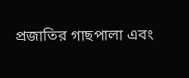প্রজাতির গাছপালা এবং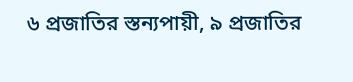৬ প্রজাতির স্তন্যপায়ী, ৯ প্রজাতির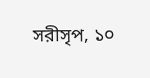সরীসৃপ, ১০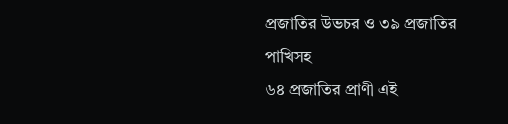প্রজাতির উভচর ও ৩৯ প্রজাতির পাখিসহ
৬৪ প্রজাতির প্রাণী এই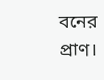বনের প্রাণ।